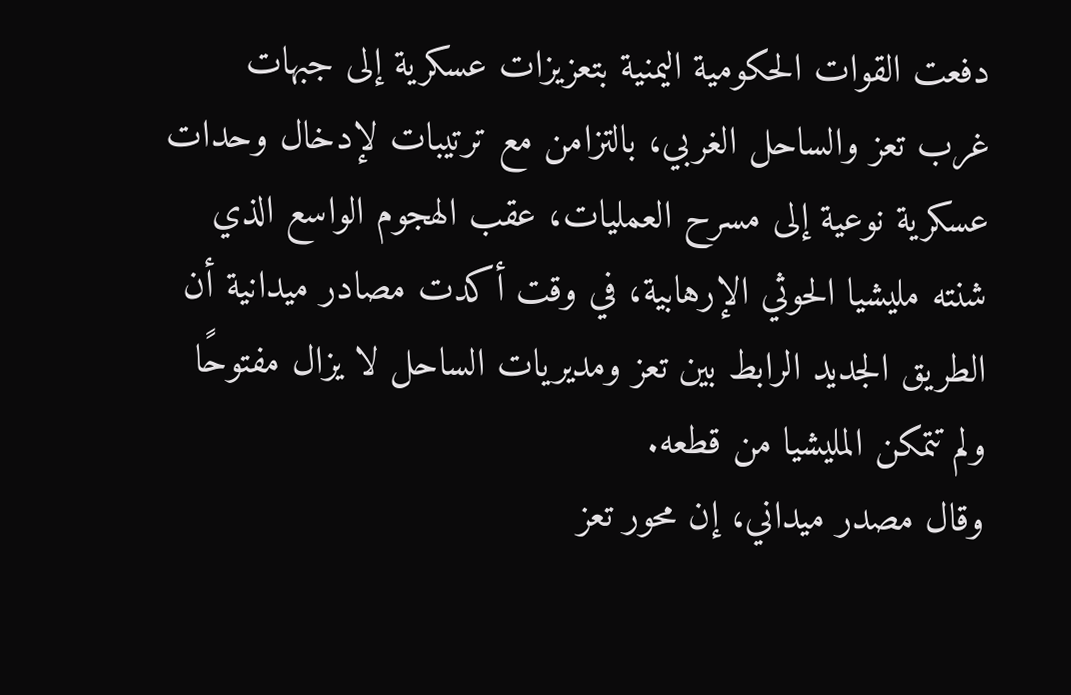دفعت القوات الحكومية اليمنية بتعزيزات عسكرية إلى جبهات غرب تعز والساحل الغربي، بالتزامن مع ترتيبات لإدخال وحدات عسكرية نوعية إلى مسرح العمليات، عقب الهجوم الواسع الذي شنته مليشيا الحوثي الإرهابية، في وقت أكدت مصادر ميدانية أن الطريق الجديد الرابط بين تعز ومديريات الساحل لا يزال مفتوحًا ولم تتمكن المليشيا من قطعه.
وقال مصدر ميداني، إن محور تعز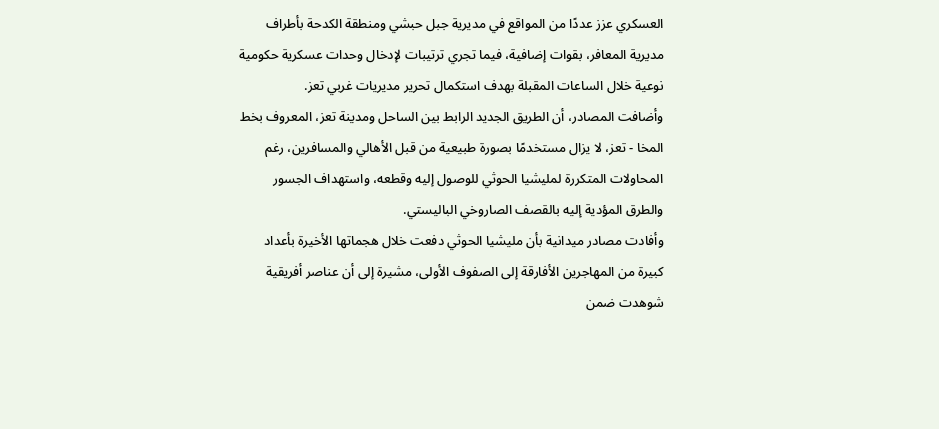العسكري عزز عددًا من المواقع في مديرية جبل حبشي ومنطقة الكدحة بأطراف مديرية المعافر، بقوات إضافية، فيما تجري ترتيبات لإدخال وحدات عسكرية حكومية نوعية خلال الساعات المقبلة بهدف استكمال تحرير مديريات غربي تعز.
وأضافت المصادر، أن الطريق الجديد الرابط بين الساحل ومدينة تعز، المعروف بخط المخا - تعز، لا يزال مستخدمًا بصورة طبيعية من قبل الأهالي والمسافرين، رغم المحاولات المتكررة لمليشيا الحوثي للوصول إليه وقطعه، واستهداف الجسور والطرق المؤدية إليه بالقصف الصاروخي الباليستي.
وأفادت مصادر ميدانية بأن مليشيا الحوثي دفعت خلال هجماتها الأخيرة بأعداد كبيرة من المهاجرين الأفارقة إلى الصفوف الأولى، مشيرة إلى أن عناصر أفريقية شوهدت ضمن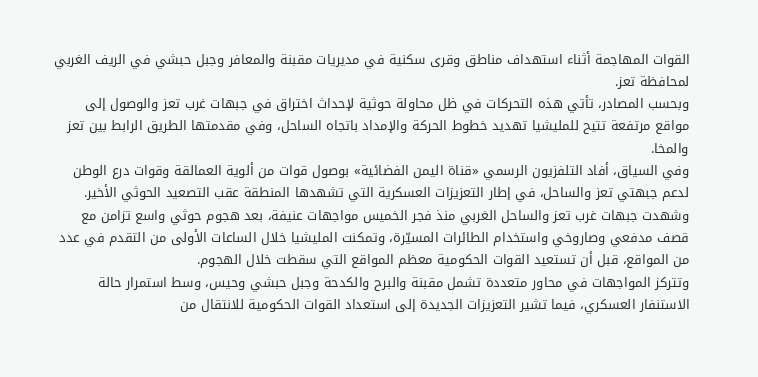القوات المهاجمة أثناء استهداف مناطق وقرى سكنية في مديريات مقبنة والمعافر وجبل حبشي في الريف الغربي لمحافظة تعز.
وبحسب المصادر، تأتي هذه التحركات في ظل محاولة حوثية لإحداث اختراق في جبهات غرب تعز والوصول إلى مواقع مرتفعة تتيح للمليشيا تهديد خطوط الحركة والإمداد باتجاه الساحل، وفي مقدمتها الطريق الرابط بين تعز والمخا.
وفي السياق، أفاد التلفزيون الرسمي «قناة اليمن الفضائية» بوصول قوات من ألوية العمالقة وقوات درع الوطن لدعم جبهتي تعز والساحل، في إطار التعزيزات العسكرية التي تشهدها المنطقة عقب التصعيد الحوثي الأخير.
وشهدت جبهات غرب تعز والساحل الغربي منذ فجر الخميس مواجهات عنيفة، بعد هجوم حوثي واسع تزامن مع قصف مدفعي وصاروخي واستخدام الطائرات المسيّرة، وتمكنت المليشيا خلال الساعات الأولى من التقدم في عدد من المواقع، قبل أن تستعيد القوات الحكومية معظم المواقع التي سقطت خلال الهجوم.
وتتركز المواجهات في محاور متعددة تشمل مقبنة والبرح والكدحة وجبل حبشي وحيس، وسط استمرار حالة الاستنفار العسكري، فيما تشير التعزيزات الجديدة إلى استعداد القوات الحكومية للانتقال من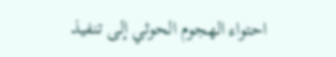احتواء الهجوم الحوثي إلى تنفيذ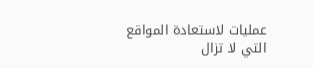عمليات لاستعادة المواقع التي لا تزال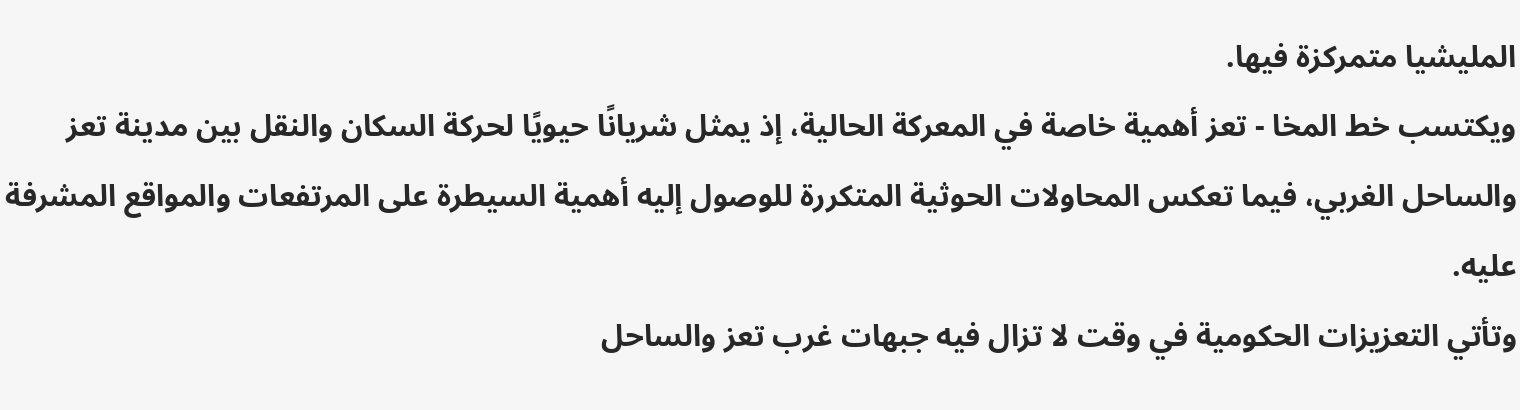المليشيا متمركزة فيها.
ويكتسب خط المخا - تعز أهمية خاصة في المعركة الحالية، إذ يمثل شريانًا حيويًا لحركة السكان والنقل بين مدينة تعز والساحل الغربي، فيما تعكس المحاولات الحوثية المتكررة للوصول إليه أهمية السيطرة على المرتفعات والمواقع المشرفة عليه.
وتأتي التعزيزات الحكومية في وقت لا تزال فيه جبهات غرب تعز والساحل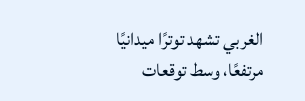الغربي تشهد توترًا ميدانيًا مرتفعًا، وسط توقعات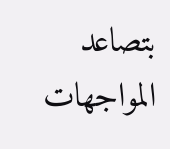بتصاعد المواجهات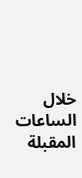خلال الساعات المقبلة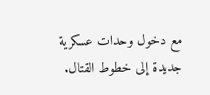مع دخول وحدات عسكرية جديدة إلى خطوط القتال.